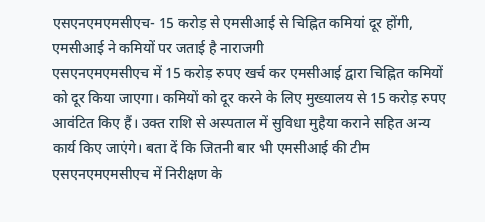एसएनएमएमसीएच- 15 करोड़ से एमसीआई से चिह्नित कमियां दूर होंगी, एमसीआई ने कमियों पर जताई है नाराजगी
एसएनएमएमसीएच में 15 करोड़ रुपए खर्च कर एमसीआई द्वारा चिह्नित कमियों को दूर किया जाएगा। कमियों को दूर करने के लिए मुख्यालय से 15 करोड़ रुपए आवंटित किए हैं। उक्त राशि से अस्पताल में सुविधा मुहैया कराने सहित अन्य कार्य किए जाएंगे। बता दें कि जितनी बार भी एमसीआई की टीम एसएनएमएमसीएच में निरीक्षण के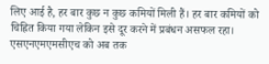लिए आई है, हर बार कुछ न कुछ कमियों मिली हैं। हर बार कमियों को चिह्नित किया गया लेकिन इसे दूर करने में प्रबंधन असफल रहा। एसएनएमएमसीएच को अब तक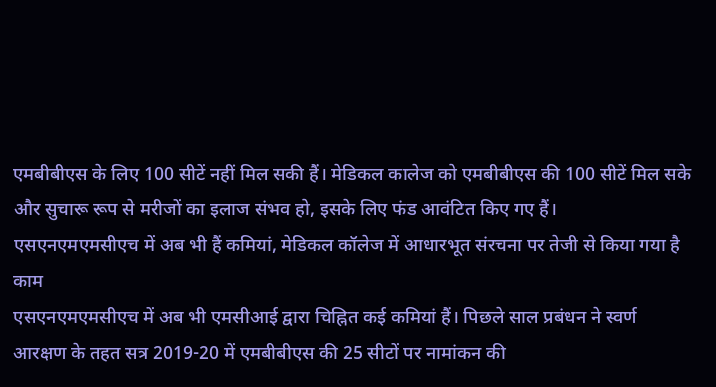एमबीबीएस के लिए 100 सीटें नहीं मिल सकी हैं। मेडिकल कालेज को एमबीबीएस की 100 सीटें मिल सके और सुचारू रूप से मरीजों का इलाज संभव हो, इसके लिए फंड आवंटित किए गए हैं।
एसएनएमएमसीएच में अब भी हैं कमियां, मेडिकल कॉलेज में आधारभूत संरचना पर तेजी से किया गया है काम
एसएनएमएमसीएच में अब भी एमसीआई द्वारा चिह्नित कई कमियां हैं। पिछले साल प्रबंधन ने स्वर्ण आरक्षण के तहत सत्र 2019-20 में एमबीबीएस की 25 सीटों पर नामांकन की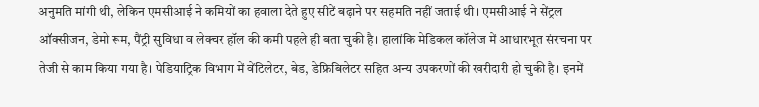अनुमति मांगी थी, लेकिन एमसीआई ने कमियों का हवाला देते हुए सीटें बढ़ाने पर सहमति नहीं जताई थी। एमसीआई ने सेंट्रल ऑक्सीजन, डेमो रूम, पैंट्री सुविधा व लेक्चर हॉल की कमी पहले ही बता चुकी है। हालांकि मेडिकल कॉलेज में आधारभूत संरचना पर तेजी से काम किया गया है। पेडियाट्रिक विभाग में वेंटिलेटर, बेड, डेफ्रिबिलेटर सहित अन्य उपकरणों की खरीदारी हो चुकी है। इनमें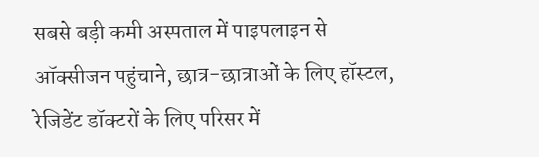सबसे बड़ी कमी अस्पताल में पाइपलाइन से ऑक्सीजन पहुंचाने, छात्र-छात्राओं के लिए हॉस्टल, रेजिडेंट डॉक्टरों के लिए परिसर में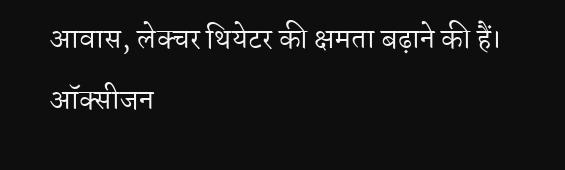आवास, लेक्चर थियेटर की क्षमता बढ़ाने की हैं।
ऑक्सीजन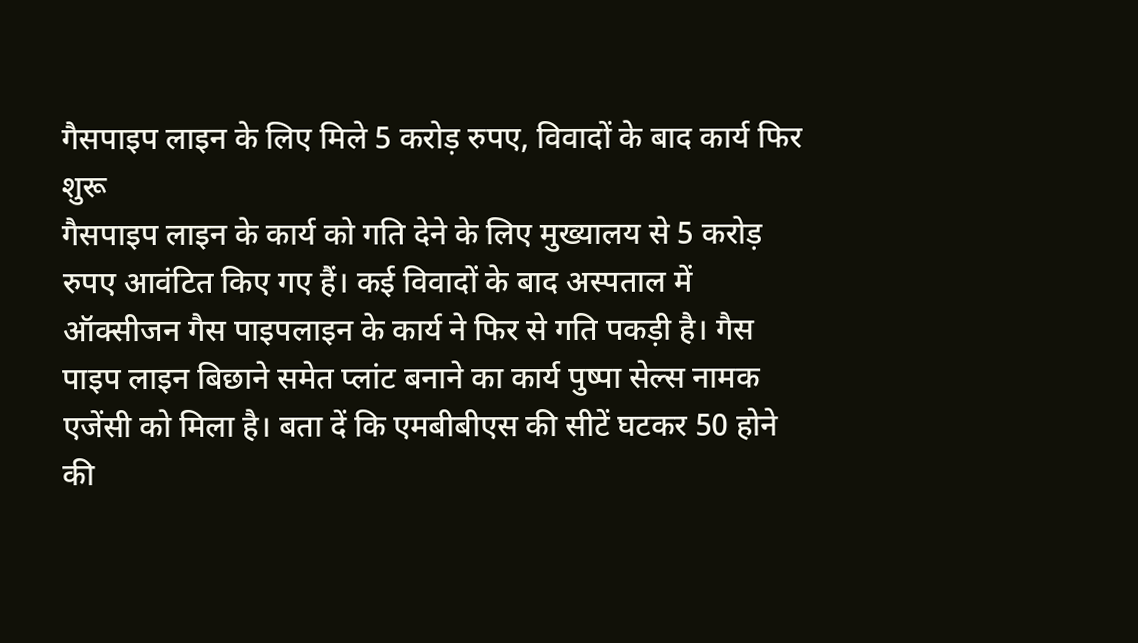गैसपाइप लाइन के लिए मिले 5 करोड़ रुपए, विवादों के बाद कार्य फिर शुरू
गैसपाइप लाइन के कार्य को गति देने के लिए मुख्यालय से 5 करोड़ रुपए आवंटित किए गए हैं। कई विवादों के बाद अस्पताल में ऑक्सीजन गैस पाइपलाइन के कार्य ने फिर से गति पकड़ी है। गैस पाइप लाइन बिछाने समेत प्लांट बनाने का कार्य पुष्पा सेल्स नामक एजेंसी को मिला है। बता दें कि एमबीबीएस की सीटें घटकर 50 होने की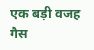एक बड़ी वजह गैस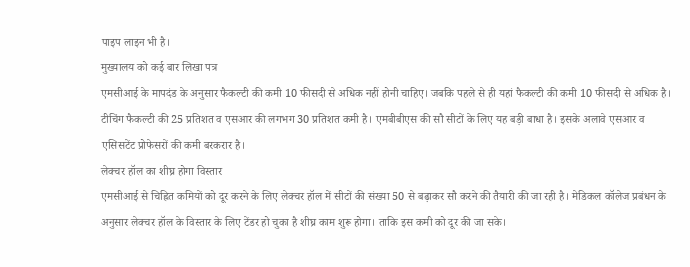पाइप लाइन भी है।
मुख्यालय को कई बार लिखा पत्र
एमसीआई के मापदंड के अनुसार फैकल्टी की कमी 10 फीसदी से अधिक नहीं होनी चाहिए। जबकि पहले से ही यहां फैकल्टी की कमी 10 फीसदी से अधिक है। टीचिंग फैकल्टी की 25 प्रतिशत व एसआर की लगभग 30 प्रतिशत कमी है। एमबीबीएस की सौ सीटों के लिए यह बड़ी बाधा है। इसके अलावे एसआर व एसिसटेंट प्रोफेसरों की कमी बरकरार है।
लेक्चर हॉल का शीघ्र होगा विस्तार
एमसीआई से चिह्नित कमियों को दूर करने के लिए लेक्चर हॉल में सीटों की संख्या 50 से बढ़ाकर सौ करने की तैयारी की जा रही है। मेडिकल कॉलेज प्रबंधन के अनुसार लेक्चर हॉल के विस्तार के लिए टेंडर हो चुका है शीघ्र काम शुरू होगा। ताकि इस कमी को दूर की जा सके।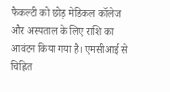फैकल्टी को छोड़ मेडिकल कॉलेज और अस्पताल के लिए राशि का आवंटन किया गया है। एमसीआई से चिह्नित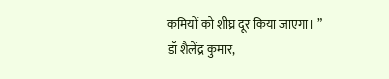कमियों को शीघ्र दूर किया जाएगा। ”
डॉ शैलेंद्र कुमार,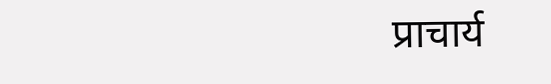प्राचार्य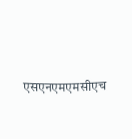एसएनएमएमसीएच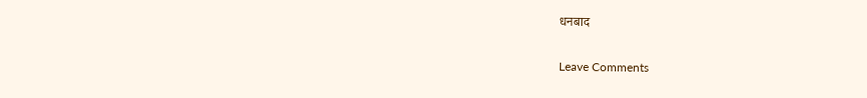धनबाद

Leave Comments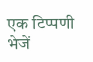एक टिप्पणी भेजें